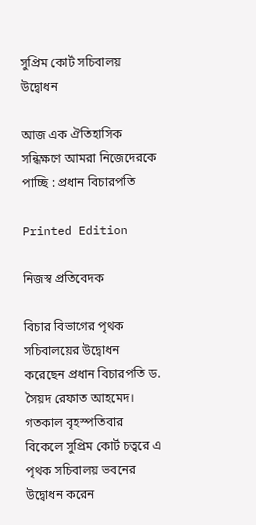সুপ্রিম কোর্ট সচিবালয় উদ্বোধন

আজ এক ঐতিহাসিক সন্ধিক্ষণে আমরা নিজেদেরকে পাচ্ছি : প্রধান বিচারপতি

Printed Edition

নিজস্ব প্রতিবেদক

বিচার বিভাগের পৃথক সচিবালয়ের উদ্বোধন করেছেন প্রধান বিচারপতি ড. সৈয়দ রেফাত আহমেদ। গতকাল বৃহস্পতিবার বিকেলে সুপ্রিম কোর্ট চত্বরে এ পৃথক সচিবালয় ভবনের উদ্বোধন করেন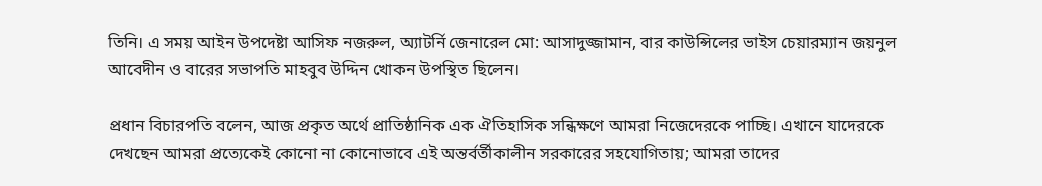তিনি। এ সময় আইন উপদেষ্টা আসিফ নজরুল, অ্যাটর্নি জেনারেল মো: আসাদুজ্জামান, বার কাউন্সিলের ভাইস চেয়ারম্যান জয়নুল আবেদীন ও বারের সভাপতি মাহবুব উদ্দিন খোকন উপস্থিত ছিলেন।

প্রধান বিচারপতি বলেন, আজ প্রকৃত অর্থে প্রাতিষ্ঠানিক এক ঐতিহাসিক সন্ধিক্ষণে আমরা নিজেদেরকে পাচ্ছি। এখানে যাদেরকে দেখছেন আমরা প্রত্যেকেই কোনো না কোনোভাবে এই অন্তর্বর্তীকালীন সরকারের সহযোগিতায়; আমরা তাদের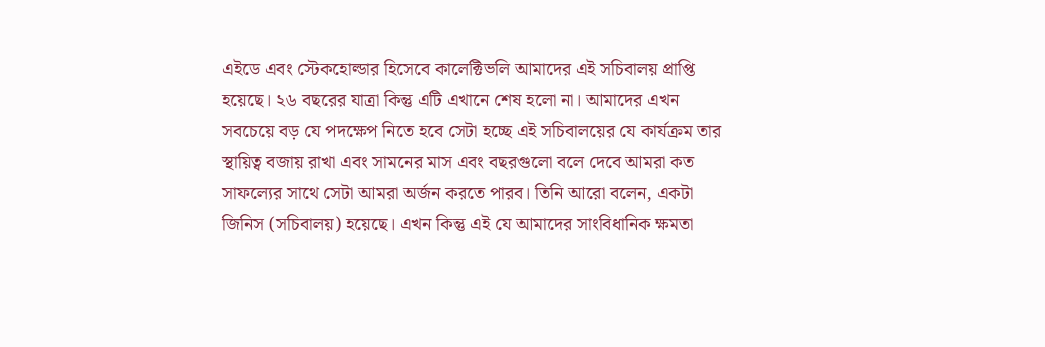এইডে এবং স্টেকহোল্ডার হিসেবে কালেক্টিভলি আমাদের এই সচিবালয় প্রাপ্তি হয়েছে। ২৬ বছরের যাত্রা কিন্তু এটি এখানে শেষ হলো না। আমাদের এখন সবচেয়ে বড় যে পদক্ষেপ নিতে হবে সেটা হচ্ছে এই সচিবালয়ের যে কার্যক্রম তার স্থায়িত্ব বজায় রাখা এবং সামনের মাস এবং বছরগুলো বলে দেবে আমরা কত সাফল্যের সাথে সেটা আমরা অর্জন করতে পারব। তিনি আরো বলেন, একটা জিনিস (সচিবালয়) হয়েছে। এখন কিন্তু এই যে আমাদের সাংবিধানিক ক্ষমতা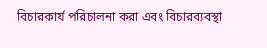বিচারকার্য পরিচালনা করা এবং বিচারব্যবস্থা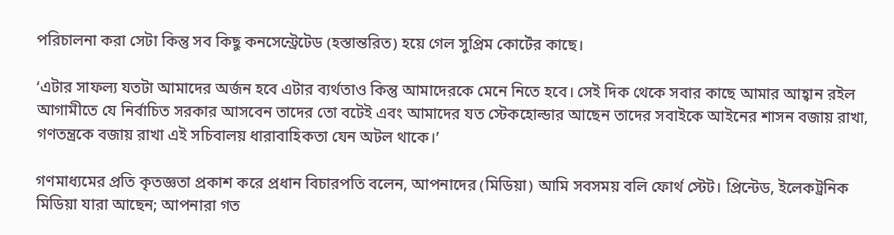পরিচালনা করা সেটা কিন্তু সব কিছু কনসেন্ট্রেটেড (হস্তান্তরিত) হয়ে গেল সুপ্রিম কোর্টের কাছে।

‘এটার সাফল্য যতটা আমাদের অর্জন হবে এটার ব্যর্থতাও কিন্তু আমাদেরকে মেনে নিতে হবে। সেই দিক থেকে সবার কাছে আমার আহ্বান রইল আগামীতে যে নির্বাচিত সরকার আসবেন তাদের তো বটেই এবং আমাদের যত স্টেকহোল্ডার আছেন তাদের সবাইকে আইনের শাসন বজায় রাখা, গণতন্ত্রকে বজায় রাখা এই সচিবালয় ধারাবাহিকতা যেন অটল থাকে।’

গণমাধ্যমের প্রতি কৃতজ্ঞতা প্রকাশ করে প্রধান বিচারপতি বলেন, আপনাদের (মিডিয়া) আমি সবসময় বলি ফোর্থ স্টেট। প্রিন্টেড, ইলেকট্রনিক মিডিয়া যারা আছেন; আপনারা গত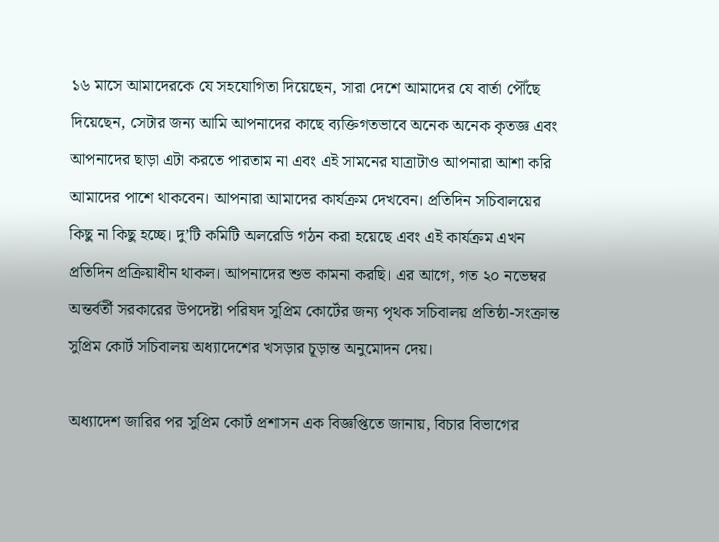১৬ মাসে আমাদেরকে যে সহযোগিতা দিয়েছেন, সারা দেশে আমাদের যে বার্তা পৌঁছে দিয়েছেন, সেটার জন্য আমি আপনাদের কাছে ব্যক্তিগতভাবে অনেক অনেক কৃতজ্ঞ এবং আপনাদের ছাড়া এটা করতে পারতাম না এবং এই সামনের যাত্রাটাও আপনারা আশা করি আমাদের পাশে থাকবেন। আপনারা আমাদের কার্যক্রম দেখবেন। প্রতিদিন সচিবালয়ের কিছু না কিছু হচ্ছে। দু’টি কমিটি অলরেডি গঠন করা হয়েছে এবং এই কার্যক্রম এখন প্রতিদিন প্রক্রিয়াধীন থাকল। আপনাদের শুভ কামনা করছি। এর আগে, গত ২০ নভেম্বর অন্তর্বর্তী সরকারের উপদেষ্টা পরিষদ সুপ্রিম কোর্টের জন্য পৃথক সচিবালয় প্রতিষ্ঠা-সংক্রান্ত সুপ্রিম কোর্ট সচিবালয় অধ্যাদেশের খসড়ার চূড়ান্ত অনুমোদন দেয়।

অধ্যাদেশ জারির পর সুপ্রিম কোর্ট প্রশাসন এক বিজ্ঞপ্তিতে জানায়, বিচার বিভাগের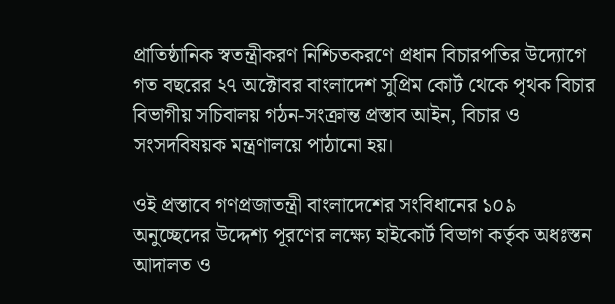প্রাতিষ্ঠানিক স্বতন্ত্রীকরণ নিশ্চিতকরণে প্রধান বিচারপতির উদ্যোগে গত বছরের ২৭ অক্টোবর বাংলাদেশ সুপ্রিম কোর্ট থেকে পৃথক বিচার বিভাগীয় সচিবালয় গঠন-সংক্রান্ত প্রস্তাব আইন, বিচার ও সংসদবিষয়ক মন্ত্রণালয়ে পাঠানো হয়।

ওই প্রস্তাবে গণপ্রজাতন্ত্রী বাংলাদেশের সংবিধানের ১০৯ অনুচ্ছেদের উদ্দেশ্য পূরণের লক্ষ্যে হাইকোর্ট বিভাগ কর্তৃক অধঃস্তন আদালত ও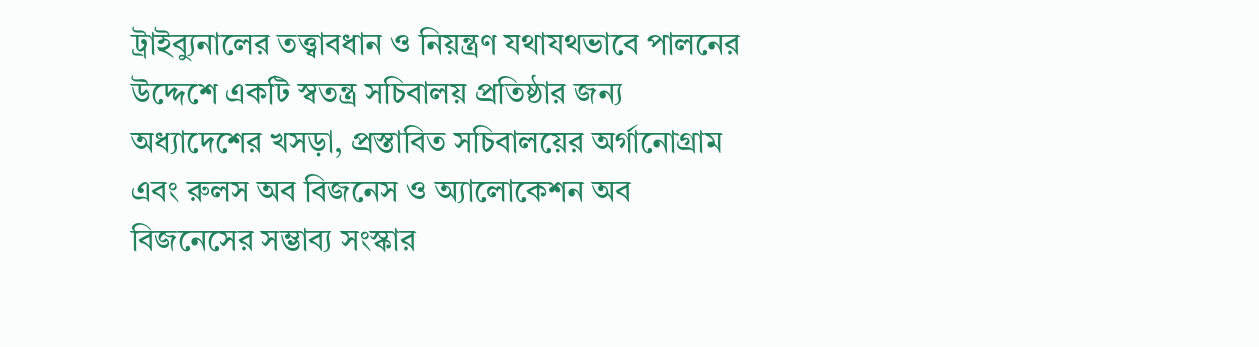ট্রাইব্যুনালের তত্ত্বাবধান ও নিয়ন্ত্রণ যথাযথভাবে পালনের উদ্দেশে একটি স্বতন্ত্র সচিবালয় প্রতিষ্ঠার জন্য অধ্যাদেশের খসড়া, প্রস্তাবিত সচিবালয়ের অর্গানোগ্রাম এবং রুলস অব বিজনেস ও অ্যালোকেশন অব বিজনেসের সম্ভাব্য সংস্কার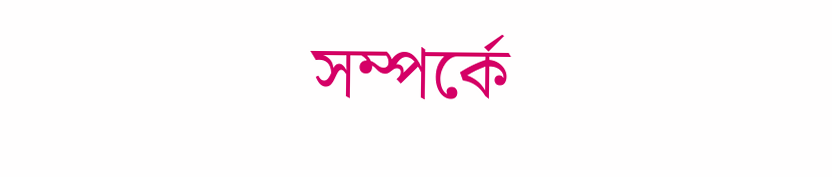সম্পর্কে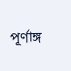পূর্ণাঙ্গ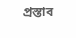প্রস্তাব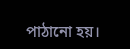পাঠানো হয়।